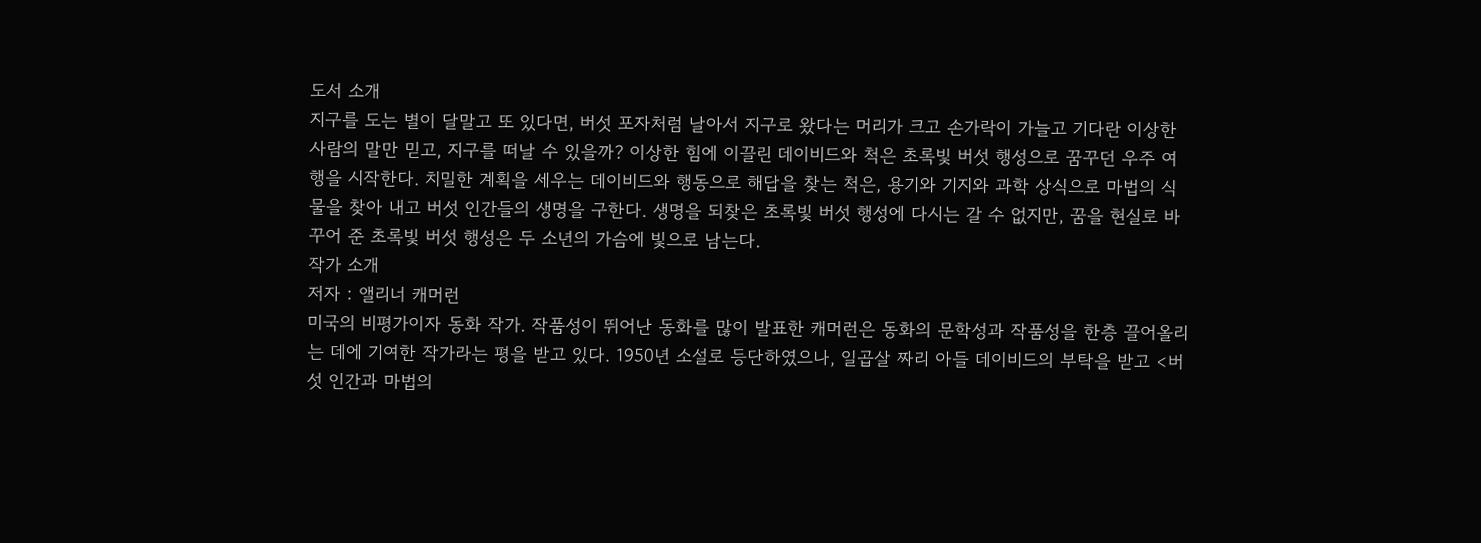도서 소개
지구를 도는 별이 달말고 또 있다면, 버섯 포자처럼 날아서 지구로 왔다는 머리가 크고 손가락이 가늘고 기다란 이상한 사람의 말만 믿고, 지구를 떠날 수 있을까? 이상한 힘에 이끌린 데이비드와 척은 초록빛 버섯 행성으로 꿈꾸던 우주 여행을 시작한다. 치밀한 계획을 세우는 데이비드와 행동으로 해답을 찾는 척은, 용기와 기지와 과학 상식으로 마법의 식물을 찾아 내고 버섯 인간들의 생명을 구한다. 생명을 되찾은 초록빛 버섯 행성에 다시는 갈 수 없지만, 꿈을 현실로 바꾸어 준 초록빛 버섯 행성은 두 소년의 가슴에 빛으로 남는다.
작가 소개
저자 : 앨리너 캐머런
미국의 비평가이자 동화 작가. 작품성이 뛰어난 동화를 많이 발표한 캐머런은 동화의 문학성과 작품성을 한층 끌어올리는 데에 기여한 작가라는 평을 받고 있다. 1950년 소설로 등단하였으나, 일곱살 짜리 아들 데이비드의 부탁을 받고 <버섯 인간과 마법의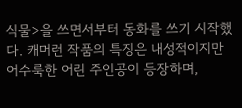식물>을 쓰면서부터 동화를 쓰기 시작했다. 캐머런 작품의 특징은 내성적이지만 어수룩한 어린 주인공이 등장하며,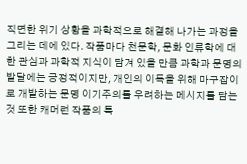직면한 위기 상황을 과학적으로 해결해 나가는 과정을 그리는 데에 있다. 작품마다 천문학, 문화 인류학에 대한 관심과 과학적 지식이 담겨 있을 만큼 과학과 문명의 발달에는 긍정적이지만, 개인의 이득을 위해 마구잡이로 개발하는 문명 이기주의를 우려하는 메시지를 담는 것 또한 캐머런 작품의 특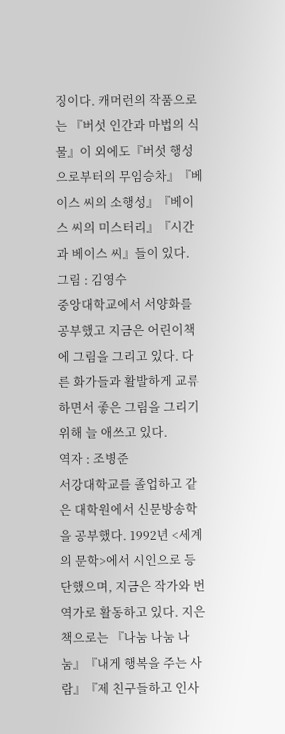징이다. 캐머런의 작품으로는 『버섯 인간과 마법의 식물』이 외에도『버섯 행성으로부터의 무임승차』『베이스 씨의 소행성』『베이스 씨의 미스터리』『시간과 베이스 씨』들이 있다.
그림 : 김영수
중앙대학교에서 서양화를 공부했고 지금은 어린이책에 그림을 그리고 있다. 다른 화가들과 활발하게 교류하면서 좋은 그림을 그리기 위해 늘 애쓰고 있다.
역자 : 조병준
서강대학교를 졸업하고 같은 대학원에서 신문방송학을 공부했다. 1992년 <세계의 문학>에서 시인으로 등단했으며, 지금은 작가와 번역가로 활동하고 있다. 지은 책으로는 『나눔 나눔 나눔』『내게 행복을 주는 사람』『제 친구들하고 인사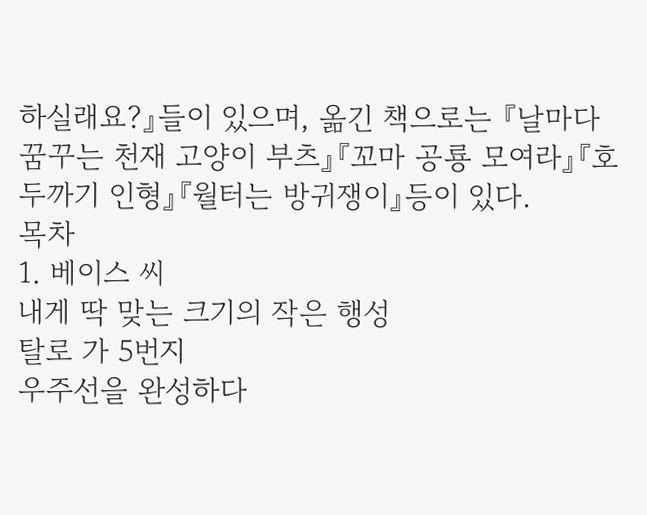하실래요?』들이 있으며, 옮긴 책으로는 『날마다 꿈꾸는 천재 고양이 부츠』『꼬마 공룡 모여라』『호두까기 인형』『월터는 방귀쟁이』등이 있다.
목차
1. 베이스 씨
내게 딱 맞는 크기의 작은 행성
탈로 가 5번지
우주선을 완성하다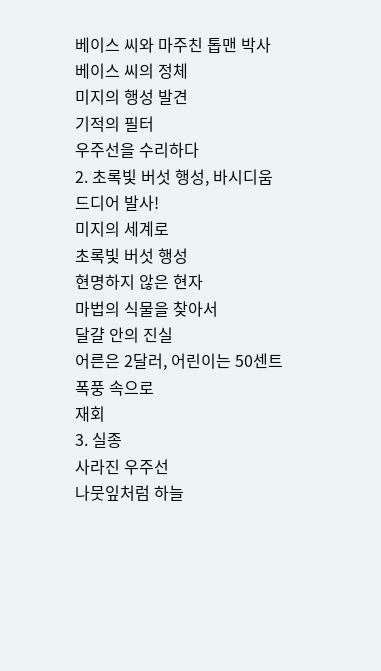베이스 씨와 마주친 톱맨 박사
베이스 씨의 정체
미지의 행성 발견
기적의 필터
우주선을 수리하다
2. 초록빛 버섯 행성, 바시디움
드디어 발사!
미지의 세계로
초록빛 버섯 행성
현명하지 않은 현자
마법의 식물을 찾아서
달걀 안의 진실
어른은 2달러, 어린이는 50센트
폭풍 속으로
재회
3. 실종
사라진 우주선
나뭇잎처럼 하늘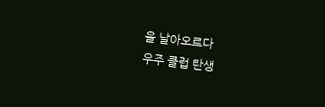을 날아오르다
우주 클럽 탄생